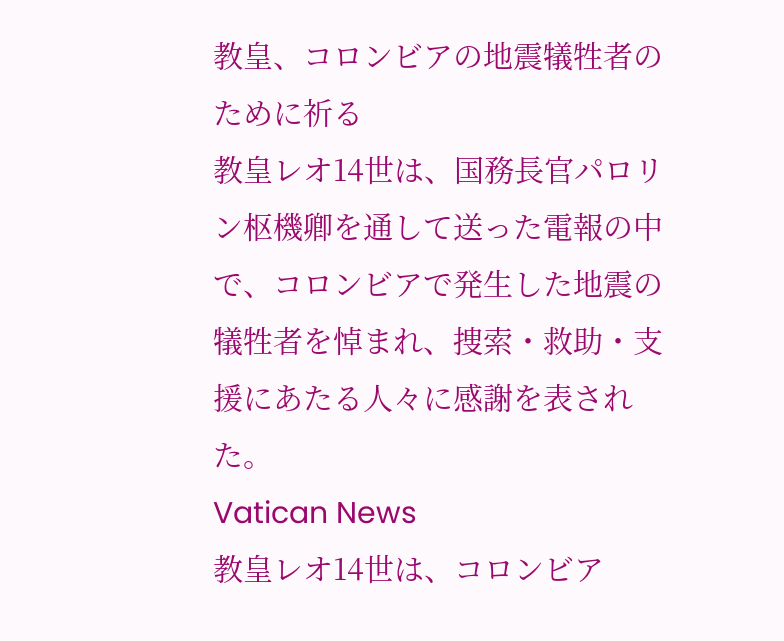教皇、コロンビアの地震犠牲者のために祈る
教皇レオ14世は、国務長官パロリン枢機卿を通して送った電報の中で、コロンビアで発生した地震の犠牲者を悼まれ、捜索・救助・支援にあたる人々に感謝を表された。
Vatican News
教皇レオ14世は、コロンビア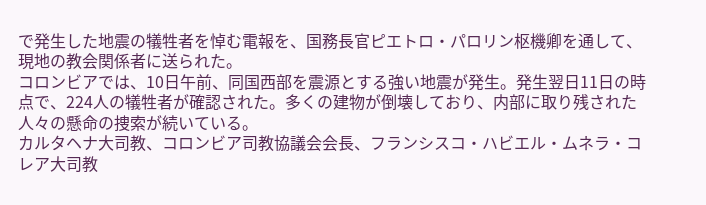で発生した地震の犠牲者を悼む電報を、国務長官ピエトロ・パロリン枢機卿を通して、現地の教会関係者に送られた。
コロンビアでは、10日午前、同国西部を震源とする強い地震が発生。発生翌日11日の時点で、224人の犠牲者が確認された。多くの建物が倒壊しており、内部に取り残された人々の懸命の捜索が続いている。
カルタヘナ大司教、コロンビア司教協議会会長、フランシスコ・ハビエル・ムネラ・コレア大司教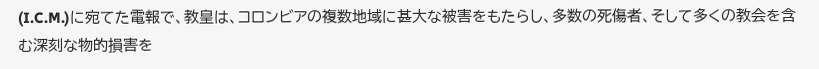(I.C.M.)に宛てた電報で、教皇は、コロンビアの複数地域に甚大な被害をもたらし、多数の死傷者、そして多くの教会を含む深刻な物的損害を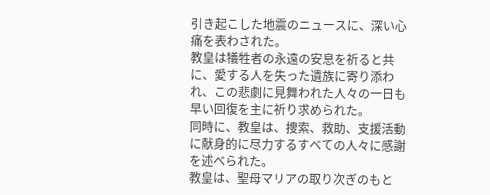引き起こした地震のニュースに、深い心痛を表わされた。
教皇は犠牲者の永遠の安息を祈ると共に、愛する人を失った遺族に寄り添われ、この悲劇に見舞われた人々の一日も早い回復を主に祈り求められた。
同時に、教皇は、捜索、救助、支援活動に献身的に尽力するすべての人々に感謝を述べられた。
教皇は、聖母マリアの取り次ぎのもと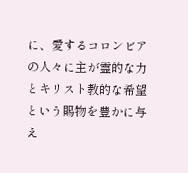に、愛するコロンビアの人々に主が霊的な力とキリスト教的な希望という賜物を豊かに与え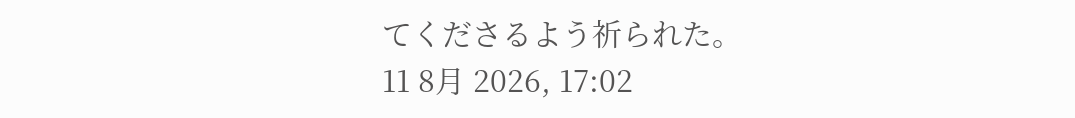てくださるよう祈られた。
11 8月 2026, 17:02